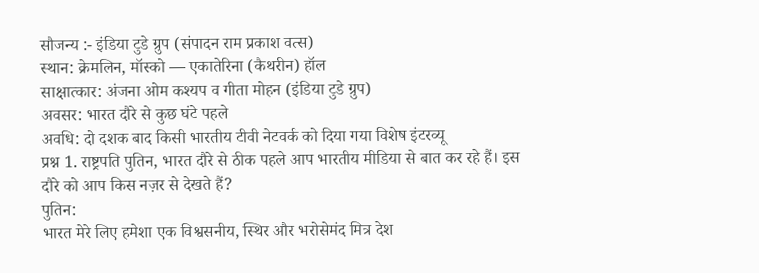सौजन्य :- इंडिया टुडे ग्रुप (संपादन राम प्रकाश वत्स)
स्थान: क्रेमलिन, मॉस्को — एकातेरिना (कैथरीन) हॉल
साक्षात्कार: अंजना ओम कश्यप व गीता मोहन (इंडिया टुडे ग्रुप)
अवसर: भारत दौरे से कुछ घंटे पहले
अवधि: दो दशक बाद किसी भारतीय टीवी नेटवर्क को दिया गया विशेष इंटरव्यू
प्रश्न 1. राष्ट्रपति पुतिन, भारत दौरे से ठीक पहले आप भारतीय मीडिया से बात कर रहे हैं। इस दौरे को आप किस नज़र से देखते हैं?
पुतिन:
भारत मेरे लिए हमेशा एक विश्वसनीय, स्थिर और भरोसेमंद मित्र देश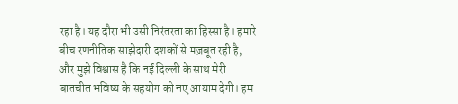रहा है। यह दौरा भी उसी निरंतरता का हिस्सा है। हमारे बीच रणनीतिक साझेदारी दशकों से मज़बूत रही है, और मुझे विश्वास है कि नई दिल्ली के साथ मेरी बातचीत भविष्य के सहयोग को नए आयाम देगी। हम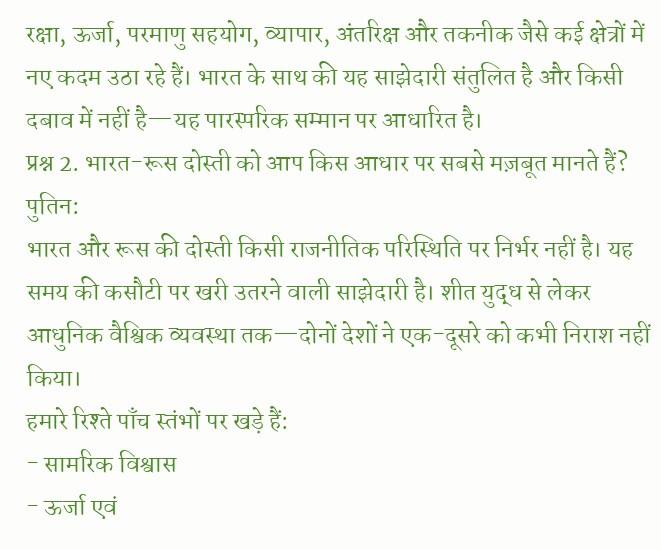रक्षा, ऊर्जा, परमाणु सहयोग, व्यापार, अंतरिक्ष और तकनीक जैसे कई क्षेत्रों में नए कदम उठा रहे हैं। भारत के साथ की यह साझेदारी संतुलित है और किसी दबाव में नहीं है—यह पारस्परिक सम्मान पर आधारित है।
प्रश्न 2. भारत-रूस दोस्ती को आप किस आधार पर सबसे मज़बूत मानते हैं?
पुतिन:
भारत और रूस की दोस्ती किसी राजनीतिक परिस्थिति पर निर्भर नहीं है। यह समय की कसौटी पर खरी उतरने वाली साझेदारी है। शीत युद्ध से लेकर आधुनिक वैश्विक व्यवस्था तक—दोनों देशों ने एक-दूसरे को कभी निराश नहीं किया।
हमारे रिश्ते पाँच स्तंभों पर खड़े हैं:
- सामरिक विश्वास
- ऊर्जा एवं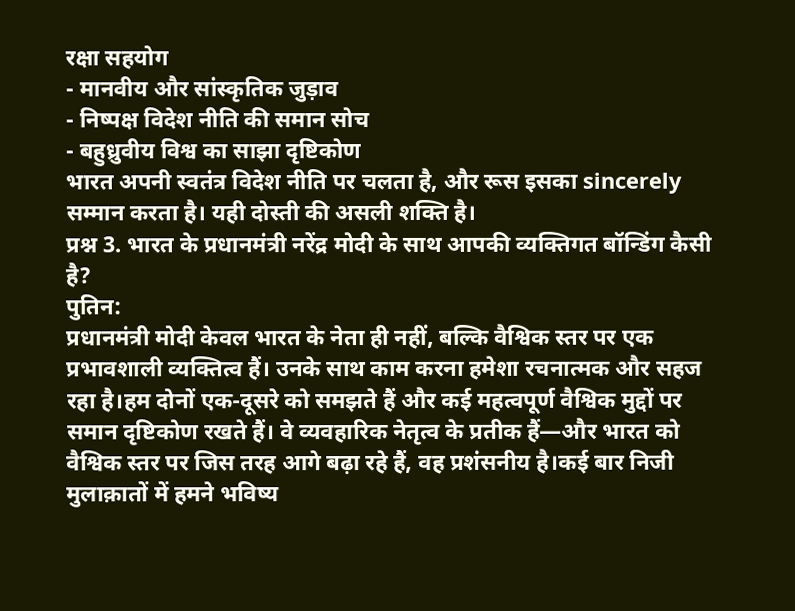रक्षा सहयोग
- मानवीय और सांस्कृतिक जुड़ाव
- निष्पक्ष विदेश नीति की समान सोच
- बहुध्रुवीय विश्व का साझा दृष्टिकोण
भारत अपनी स्वतंत्र विदेश नीति पर चलता है, और रूस इसका sincerely सम्मान करता है। यही दोस्ती की असली शक्ति है।
प्रश्न 3. भारत के प्रधानमंत्री नरेंद्र मोदी के साथ आपकी व्यक्तिगत बॉन्डिंग कैसी है?
पुतिन:
प्रधानमंत्री मोदी केवल भारत के नेता ही नहीं, बल्कि वैश्विक स्तर पर एक प्रभावशाली व्यक्तित्व हैं। उनके साथ काम करना हमेशा रचनात्मक और सहज रहा है।हम दोनों एक-दूसरे को समझते हैं और कई महत्वपूर्ण वैश्विक मुद्दों पर समान दृष्टिकोण रखते हैं। वे व्यवहारिक नेतृत्व के प्रतीक हैं—और भारत को वैश्विक स्तर पर जिस तरह आगे बढ़ा रहे हैं, वह प्रशंसनीय है।कई बार निजी मुलाक़ातों में हमने भविष्य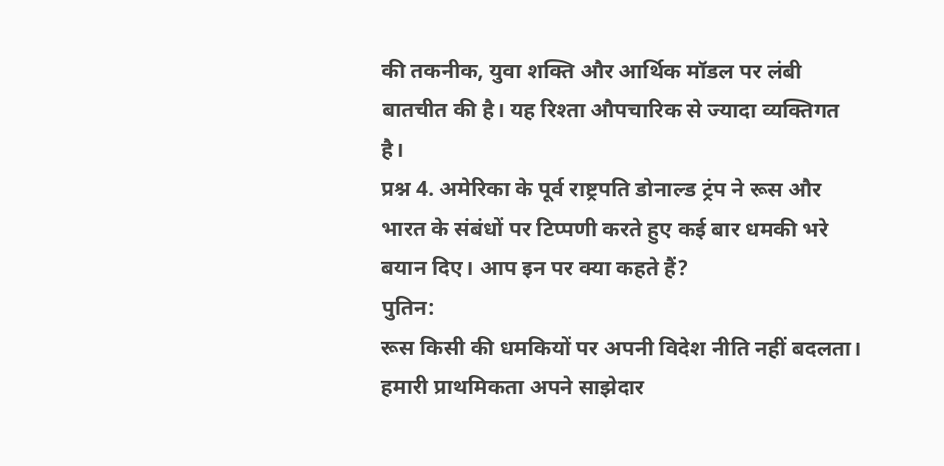की तकनीक, युवा शक्ति और आर्थिक मॉडल पर लंबी बातचीत की है। यह रिश्ता औपचारिक से ज्यादा व्यक्तिगत है।
प्रश्न 4. अमेरिका के पूर्व राष्ट्रपति डोनाल्ड ट्रंप ने रूस और भारत के संबंधों पर टिप्पणी करते हुए कई बार धमकी भरे बयान दिए। आप इन पर क्या कहते हैं?
पुतिन:
रूस किसी की धमकियों पर अपनी विदेश नीति नहीं बदलता। हमारी प्राथमिकता अपने साझेदार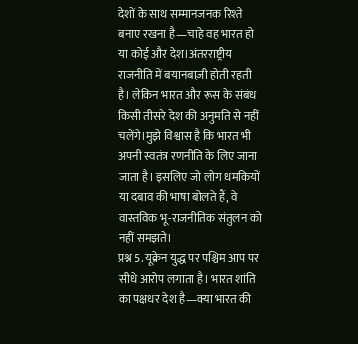देशों के साथ सम्मानजनक रिश्ते बनाए रखना है—चाहे वह भारत हो या कोई और देश।अंतरराष्ट्रीय राजनीति में बयानबाज़ी होती रहती है। लेकिन भारत और रूस के संबंध किसी तीसरे देश की अनुमति से नहीं चलेंगे।मुझे विश्वास है कि भारत भी अपनी स्वतंत्र रणनीति के लिए जाना जाता है। इसलिए जो लोग धमकियों या दबाव की भाषा बोलते हैं, वे वास्तविक भू-राजनीतिक संतुलन को नहीं समझते।
प्रश्न 5. यूक्रेन युद्ध पर पश्चिम आप पर सीधे आरोप लगाता है। भारत शांति का पक्षधर देश है—क्या भारत की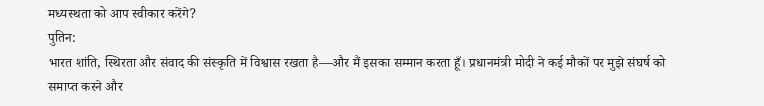मध्यस्थता को आप स्वीकार करेंगे?
पुतिन:
भारत शांति, स्थिरता और संवाद की संस्कृति में विश्वास रखता है—और मैं इसका सम्मान करता हूँ। प्रधानमंत्री मोदी ने कई मौकों पर मुझे संघर्ष को समाप्त करने और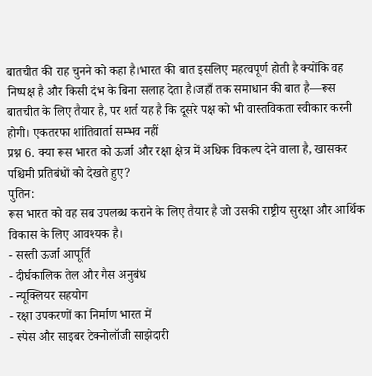बातचीत की राह चुनने को कहा है।भारत की बात इसलिए महत्वपूर्ण होती है क्योंकि वह निष्पक्ष है और किसी दंभ के बिना सलाह देता है।जहाँ तक समाधान की बात है—रूस बातचीत के लिए तैयार है, पर शर्त यह है कि दूसरे पक्ष को भी वास्तविकता स्वीकार करनी होगी। एकतरफा शांतिवार्ता सम्भव नहीं
प्रश्न 6. क्या रूस भारत को ऊर्जा और रक्षा क्षेत्र में अधिक विकल्प देने वाला है, खासकर पश्चिमी प्रतिबंधों को देखते हुए?
पुतिन:
रूस भारत को वह सब उपलब्ध कराने के लिए तैयार है जो उसकी राष्ट्रीय सुरक्षा और आर्थिक विकास के लिए आवश्यक है।
- सस्ती ऊर्जा आपूर्ति
- दीर्घकालिक तेल और गैस अनुबंध
- न्यूक्लियर सहयोग
- रक्षा उपकरणों का निर्माण भारत में
- स्पेस और साइबर टेक्नोलॉजी साझेदारी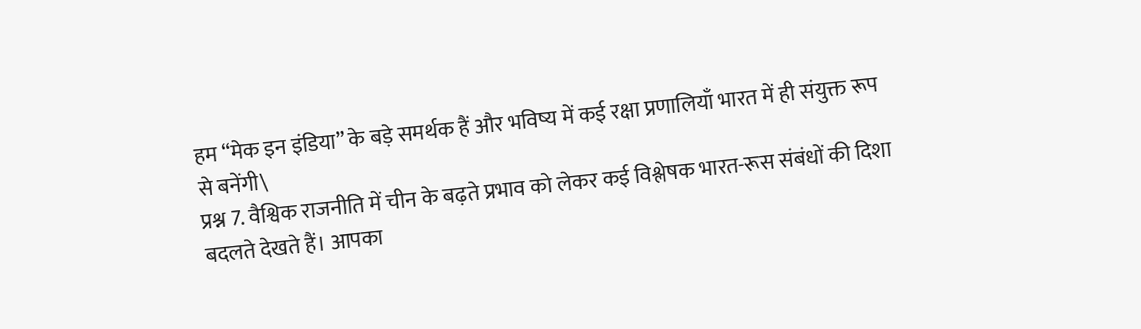हम “मेक इन इंडिया” के बड़े समर्थक हैं और भविष्य में कई रक्षा प्रणालियाँ भारत में ही संयुक्त रूप से बनेंगी\
प्रश्न 7. वैश्विक राजनीति में चीन के बढ़ते प्रभाव को लेकर कई विश्लेषक भारत-रूस संबंधों की दिशा बदलते देखते हैं। आपका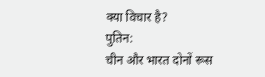क्या विचार है?
पुतिन:
चीन और भारत दोनों रूस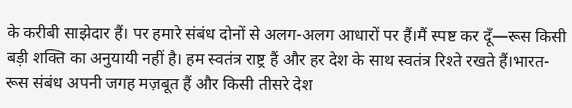के करीबी साझेदार हैं। पर हमारे संबंध दोनों से अलग-अलग आधारों पर हैं।मैं स्पष्ट कर दूँ—रूस किसी बड़ी शक्ति का अनुयायी नहीं है। हम स्वतंत्र राष्ट्र हैं और हर देश के साथ स्वतंत्र रिश्ते रखते हैं।भारत-रूस संबंध अपनी जगह मज़बूत हैं और किसी तीसरे देश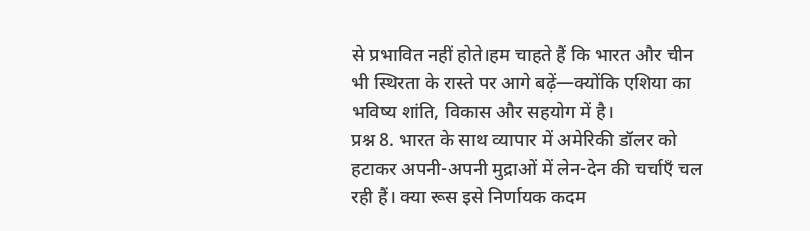से प्रभावित नहीं होते।हम चाहते हैं कि भारत और चीन भी स्थिरता के रास्ते पर आगे बढ़ें—क्योंकि एशिया का भविष्य शांति, विकास और सहयोग में है।
प्रश्न 8. भारत के साथ व्यापार में अमेरिकी डॉलर को हटाकर अपनी-अपनी मुद्राओं में लेन-देन की चर्चाएँ चल रही हैं। क्या रूस इसे निर्णायक कदम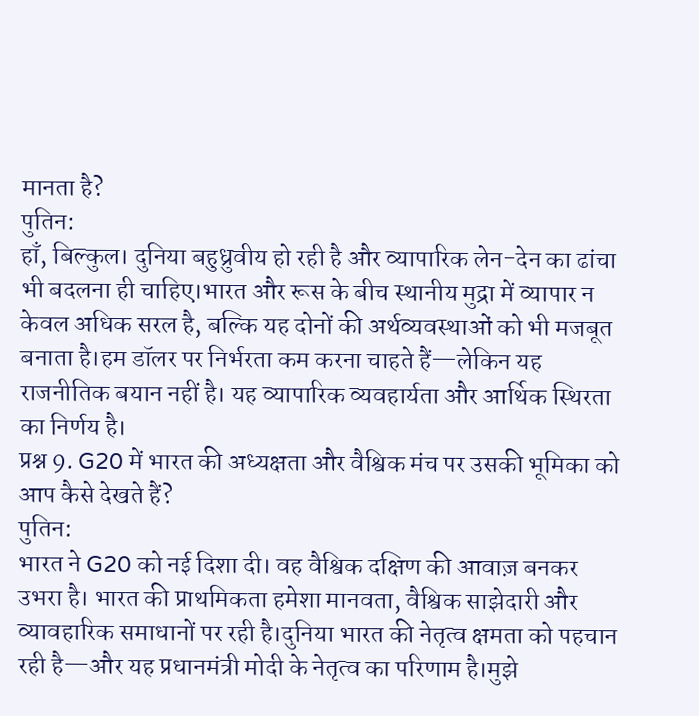मानता है?
पुतिन:
हाँ, बिल्कुल। दुनिया बहुध्रुवीय हो रही है और व्यापारिक लेन-देन का ढांचा भी बदलना ही चाहिए।भारत और रूस के बीच स्थानीय मुद्रा में व्यापार न केवल अधिक सरल है, बल्कि यह दोनों की अर्थव्यवस्थाओं को भी मजबूत बनाता है।हम डॉलर पर निर्भरता कम करना चाहते हैं—लेकिन यह राजनीतिक बयान नहीं है। यह व्यापारिक व्यवहार्यता और आर्थिक स्थिरता का निर्णय है।
प्रश्न 9. G20 में भारत की अध्यक्षता और वैश्विक मंच पर उसकी भूमिका को आप कैसे देखते हैं?
पुतिन:
भारत ने G20 को नई दिशा दी। वह वैश्विक दक्षिण की आवाज़ बनकर उभरा है। भारत की प्राथमिकता हमेशा मानवता, वैश्विक साझेदारी और व्यावहारिक समाधानों पर रही है।दुनिया भारत की नेतृत्व क्षमता को पहचान रही है—और यह प्रधानमंत्री मोदी के नेतृत्व का परिणाम है।मुझे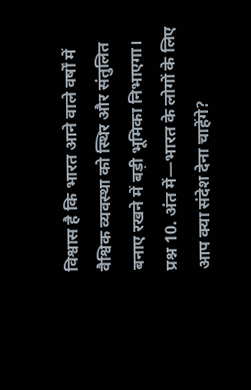विश्वास है कि भारत आने वाले वर्षों में वैश्विक व्यवस्था को स्थिर और संतुलित बनाए रखने में बड़ी भूमिका निभाएगा।
प्रश्न 10. अंत में—भारत के लोगों के लिए आप क्या संदेश देना चाहेंगे?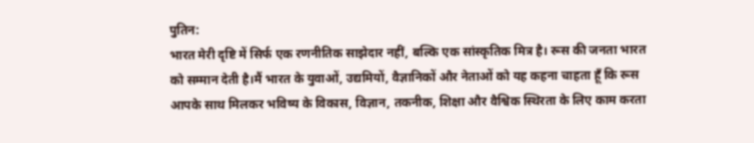पुतिन:
भारत मेरी दृष्टि में सिर्फ एक रणनीतिक साझेदार नहीं, बल्कि एक सांस्कृतिक मित्र है। रूस की जनता भारत को सम्मान देती है।मैं भारत के युवाओं, उद्यमियों, वैज्ञानिकों और नेताओं को यह कहना चाहता हूँ कि रूस आपके साथ मिलकर भविष्य के विकास, विज्ञान, तकनीक, शिक्षा और वैश्विक स्थिरता के लिए काम करता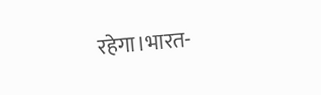रहेगा।भारत-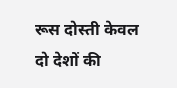रूस दोस्ती केवल दो देशों की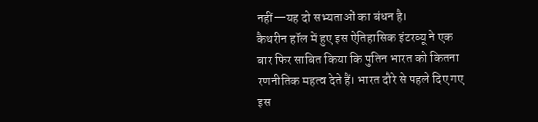नहीं—यह दो सभ्यताओं का बंधन है।
कैथरीन हॉल में हुए इस ऐतिहासिक इंटरव्यू ने एक बार फिर साबित किया कि पुतिन भारत को कितना रणनीतिक महत्व देते हैं। भारत दौरे से पहले दिए गए इस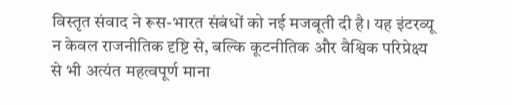विस्तृत संवाद ने रूस-भारत संबंधों को नई मजबूती दी है। यह इंटरव्यू न केवल राजनीतिक दृष्टि से, बल्कि कूटनीतिक और वैश्विक परिप्रेक्ष्य से भी अत्यंत महत्वपूर्ण माना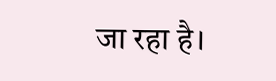जा रहा है।